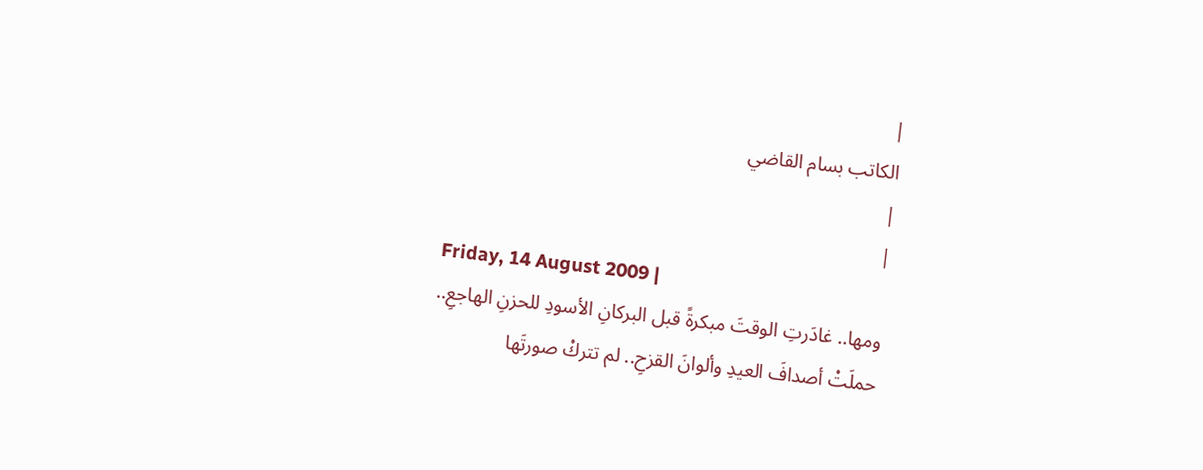|
الكاتب بسام القاضي
|
|
Friday, 14 August 2009 |
ومها.. غادَرتِ الوقتَ مبكرةً قبل البركانِ الأسودِ للحزنِ الهاجعِ.. حملَتْ أصدافَ العيدِ وألوانَ القزحِ.. لم تتركْ صورتَها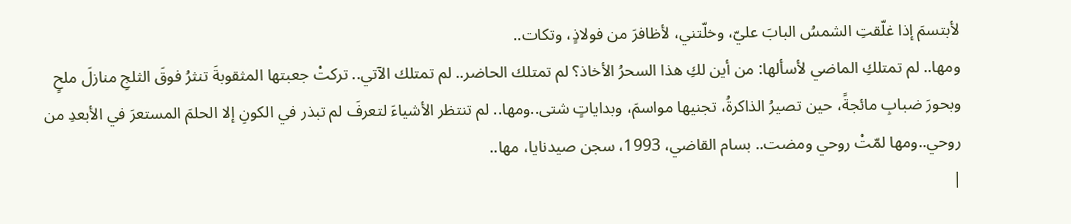لأبتسمَ إذا غلّقتِ الشمسُ البابَ عليّ، وخلّتني، لأظافرَ من فولاذٍ، وتكات..
ومها.. لم تمتلكِ الماضي لأسألها: من أين لكِ هذا السحرُ الأخاذ؟ لم تمتلك الحاضر.. لم تمتلك الآتي.. تركتْ جعبتها المثقوبةَ تنثرُ فوقَ الثلجِ منازلَ ملحٍ وبحورَ ضبابِ مائجةً، حين تصيرُ الذاكرةُ، تجنيها مواسمَ، وبداياتٍ شتى..ومها.. لم تنتظر الأشياءَ لتعرفَ لم تبذر في الكونِ إلا الحلمَ المستعرَ في الأبعدِ من روحي..ومها لمّتْ روحي ومضت.. بسام القاضي، 1993، سجن صيدنايا، مها..
|